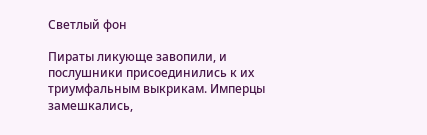Светлый фон

Пираты ликующе завопили, и послушники присоединились к их триумфальным выкрикам. Имперцы замешкались,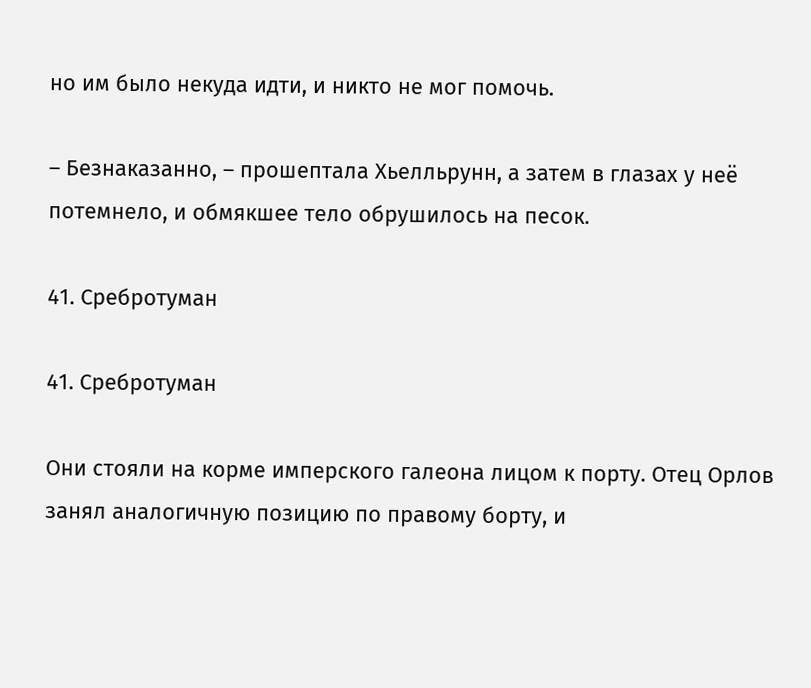но им было некуда идти, и никто не мог помочь.

– Безнаказанно, – прошептала Хьелльрунн, а затем в глазах у неё потемнело, и обмякшее тело обрушилось на песок.

41. Сребротуман

41. Сребротуман

Они стояли на корме имперского галеона лицом к порту. Отец Орлов занял аналогичную позицию по правому борту, и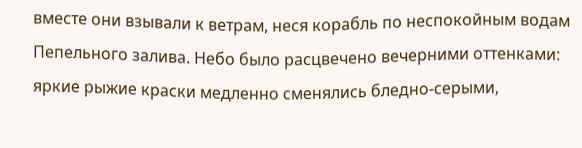вместе они взывали к ветрам, неся корабль по неспокойным водам Пепельного залива. Небо было расцвечено вечерними оттенками: яркие рыжие краски медленно сменялись бледно-серыми,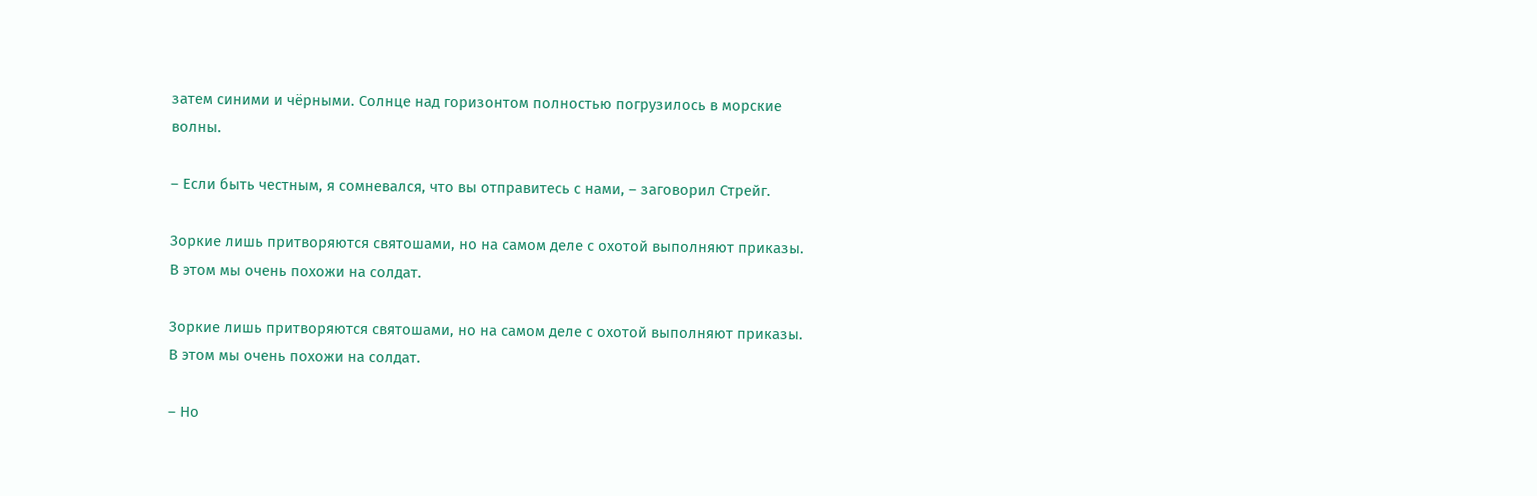затем синими и чёрными. Солнце над горизонтом полностью погрузилось в морские волны.

– Если быть честным, я сомневался, что вы отправитесь с нами, – заговорил Стрейг.

Зоркие лишь притворяются святошами, но на самом деле с охотой выполняют приказы. В этом мы очень похожи на солдат.

Зоркие лишь притворяются святошами, но на самом деле с охотой выполняют приказы. В этом мы очень похожи на солдат.

– Но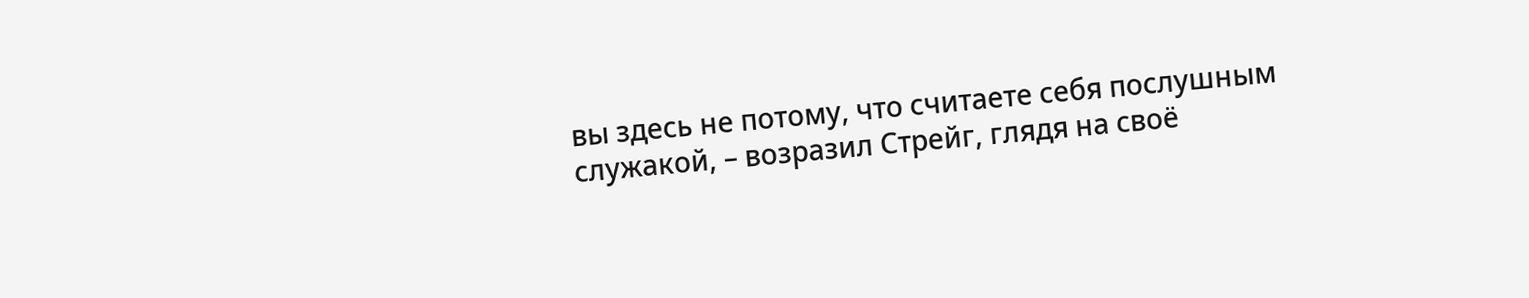вы здесь не потому, что считаете себя послушным служакой, – возразил Стрейг, глядя на своё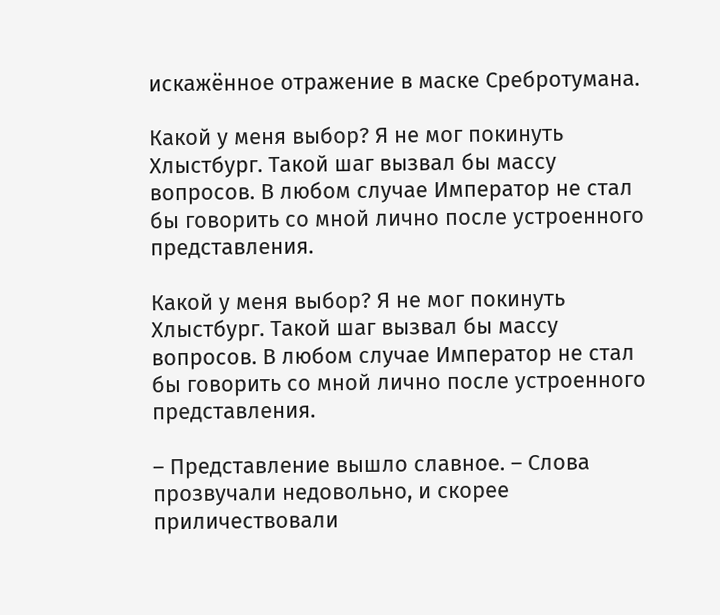искажённое отражение в маске Сребротумана.

Какой у меня выбор? Я не мог покинуть Хлыстбург. Такой шаг вызвал бы массу вопросов. В любом случае Император не стал бы говорить со мной лично после устроенного представления.

Какой у меня выбор? Я не мог покинуть Хлыстбург. Такой шаг вызвал бы массу вопросов. В любом случае Император не стал бы говорить со мной лично после устроенного представления.

– Представление вышло славное. – Слова прозвучали недовольно, и скорее приличествовали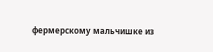фермерскому мальчишке из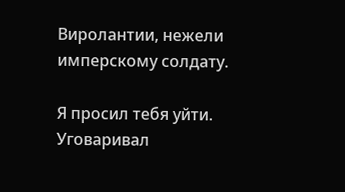Виролантии, нежели имперскому солдату.

Я просил тебя уйти. Уговаривал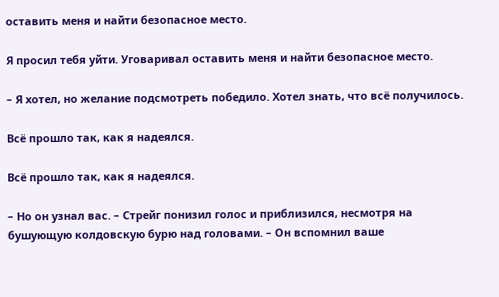оставить меня и найти безопасное место.

Я просил тебя уйти. Уговаривал оставить меня и найти безопасное место.

– Я хотел, но желание подсмотреть победило. Хотел знать, что всё получилось.

Всё прошло так, как я надеялся.

Всё прошло так, как я надеялся.

– Но он узнал вас. – Стрейг понизил голос и приблизился, несмотря на бушующую колдовскую бурю над головами. – Он вспомнил ваше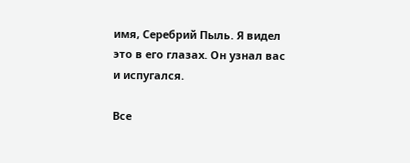имя, Серебрий Пыль. Я видел это в его глазах. Он узнал вас и испугался.

Все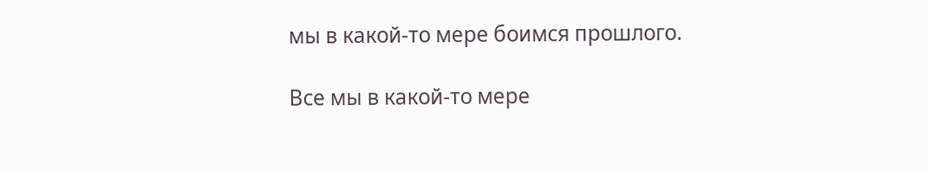мы в какой-то мере боимся прошлого.

Все мы в какой-то мере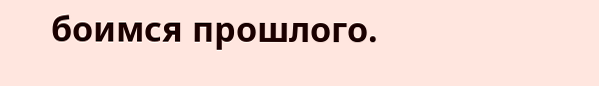боимся прошлого.